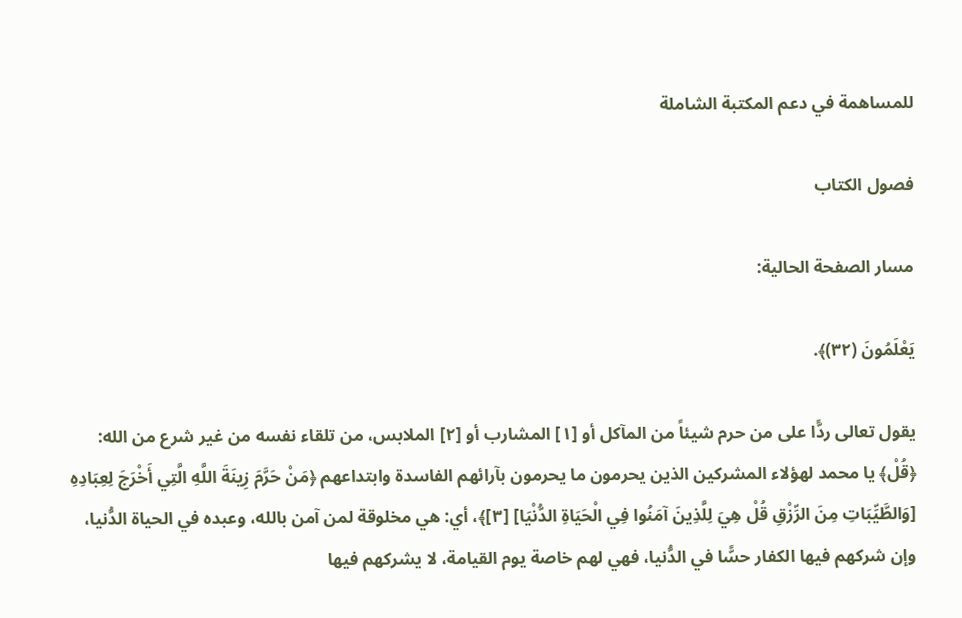للمساهمة في دعم المكتبة الشاملة

فصول الكتاب

مسار الصفحة الحالية:

يَعْلَمُونَ (٣٢)﴾.

يقول تعالى ردًّا على من حرم شيئاً من المآكل أو [١] المشارب أو [٢] الملابس، من تلقاء نفسه من غير شرع من الله: ﴿قُلْ﴾ يا محمد لهؤلاء المشركين الذين يحرمون ما يحرمون بآرائهم الفاسدة وابتداعهم ﴿مَنْ حَرَّمَ زِينَةَ اللَّهِ الَّتِي أَخْرَجَ لِعِبَادِهِ [وَالطَّيِّبَاتِ مِنَ الرِّزْقِ قُلْ هِيَ لِلَّذِينَ آمَنُوا فِي الْحَيَاةِ الدُّنْيَا] [٣]﴾، أي: هي مخلوقة لمن آمن بالله، وعبده في الحياة الدُّنيا، وإن شركهم فيها الكفار حسًّا في الدُّنيا، فهي لهم خاصة يوم القيامة، لا يشركهم فيها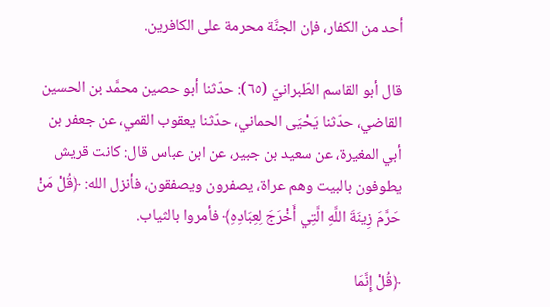أحد من الكفار، فإن الجنَّة محرمة على الكافرين.

قال أبو القاسم الطّبرانيّ (٦٥): حدّثنا أبو حصين محمَّد بن الحسين القاضي، حدّثنا يَحْيَى الحماني، حدّثنا يعقوب القمي، عن جعفر بن أبي المغيرة، عن سعيد بن جبير، عن ابن عباس قال: كانت قريش يطوفون بالبيت وهم عراة، يصفرون ويصفقون، فأنزل الله: ﴿قُلْ مَنْ حَرَّمَ زِينَةَ اللَّهِ الَّتِي أَخْرَجَ لِعِبَادِهِ﴾ فأمروا بالثياب.

﴿قُلْ إِنَّمَا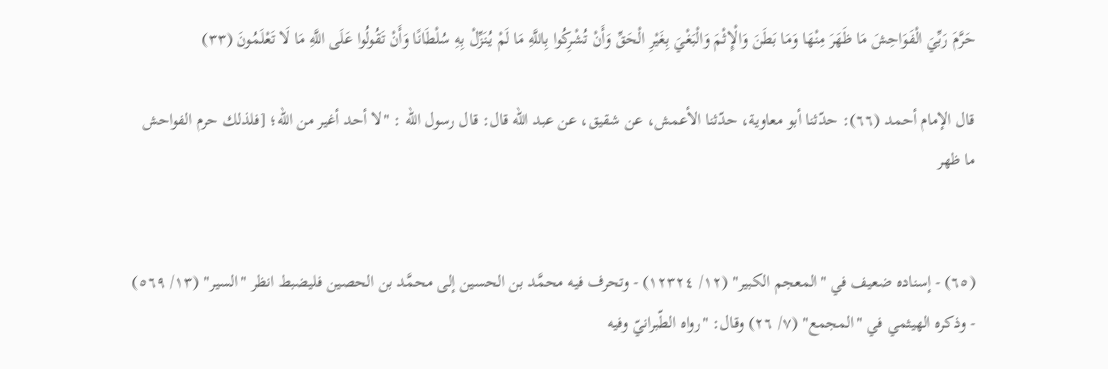حَرَّمَ رَبِّيَ الْفَوَاحِشَ مَا ظَهَرَ مِنْهَا وَمَا بَطَنَ وَالْإِثْمَ وَالْبَغْيَ بِغَيْرِ الْحَقِّ وَأَنْ تُشْرِكُوا بِاللَّهِ مَا لَمْ يُنَزِّلْ بِهِ سُلْطَانًا وَأَنْ تَقُولُوا عَلَى اللَّهِ مَا لَا تَعْلَمُونَ (٣٣)

قال الإمام أحمد (٦٦): حدّثنا أبو معاوية، حدّثنا الأعمش، عن شقيق، عن عبد الله قال: قال رسول الله : "لا أحد أغير من الله؛ [فلذلك حرم الفواحش ما ظهر


(٦٥) - إسناده ضعيف في "المعجم الكبير" (١٢/ ١٢٣٢٤) - وتحرف فيه محمَّد بن الحسين إلى محمَّد بن الحصين فليضبط انظر "السير" (١٣/ ٥٦٩) - وذكره الهيثمي في "المجمع" (٧/ ٢٦) وقال: "رواه الطّبرانيّ وفيه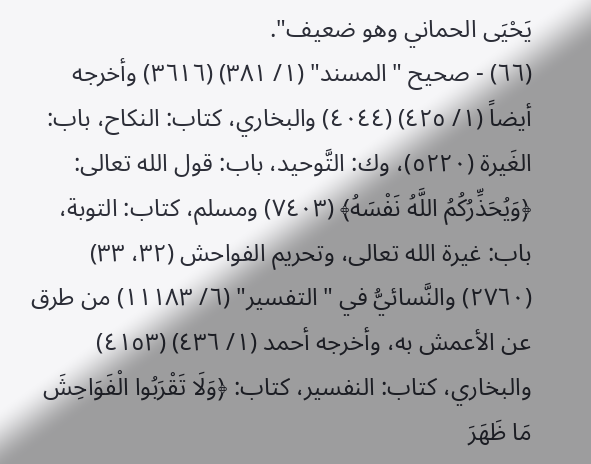يَحْيَى الحماني وهو ضعيف".
(٦٦) - صحيح "المسند" (١/ ٣٨١) (٣٦١٦) وأخرجه أيضاً (١/ ٤٢٥) (٤٠٤٤) والبخاري، كتاب: النكاح، باب: الغَيرة (٥٢٢٠)، وك: التَّوحيد، باب: قول الله تعالى: ﴿وَيُحَذِّرُكُمُ اللَّهُ نَفْسَهُ﴾ (٧٤٠٣) ومسلم، كتاب: التوبة، باب: غيرة الله تعالى، وتحريم الفواحش (٣٢، ٣٣) (٢٧٦٠) والنَّسائيُّ في "التفسير" (٦/ ١١١٨٣) من طرق عن الأعمش به، وأخرجه أحمد (١/ ٤٣٦) (٤١٥٣) والبخاري، كتاب: النفسير، كتاب: ﴿وَلَا تَقْرَبُوا الْفَوَاحِشَ مَا ظَهَرَ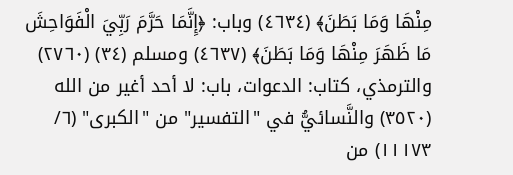مِنْهَا وَمَا بَطَنَ﴾ (٤٦٣٤) وباب: ﴿إِنَّمَا حَرَّمَ رَبِّيَ الْفَوَاحِشَ مَا ظَهَرَ مِنْهَا وَمَا بَطَنَ﴾ (٤٦٣٧) ومسلم (٣٤) (٢٧٦٠) والترمذي، كتاب: الدعوات، باب: لا أحد أغير من الله (٣٥٢٠) والنَّسائيُّ في "التفسير" من "الكبرى" (٦/ ١١١٧٣) من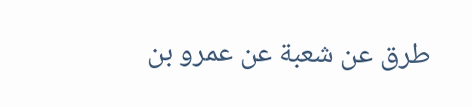طرق عن شعبة عن عمرو بن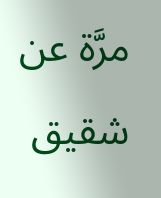مرَّة عن شقيق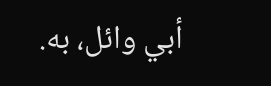أبي وائل، به.